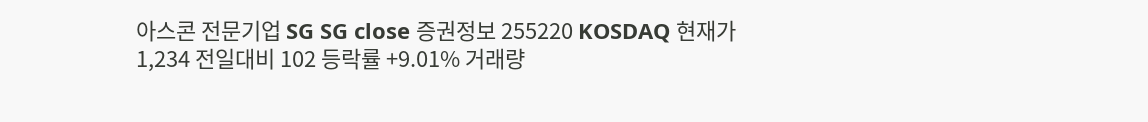아스콘 전문기업 SG SG close 증권정보 255220 KOSDAQ 현재가 1,234 전일대비 102 등락률 +9.01% 거래량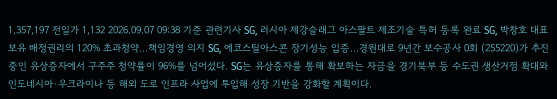1,357,197 전일가 1,132 2026.09.07 09:38 기준 관련기사 SG, 러시아 제강슬래그 아스팔트 제조기술 특허 등록 완료 SG, 박창호 대표 보유 배정권리의 120% 초과청약…책임경영 의지 SG, 에코스틸아스콘 장기성능 입증…경원대로 9년간 보수공사 0회 (255220)가 추진 중인 유상증자에서 구주주 청약률이 96%를 넘어섰다. SG는 유상증자를 통해 확보하는 자금을 경기북부 등 수도권 생산거점 확대와 인도네시아·우크라이나 등 해외 도로 인프라 사업에 투입해 성장 기반을 강화할 계획이다.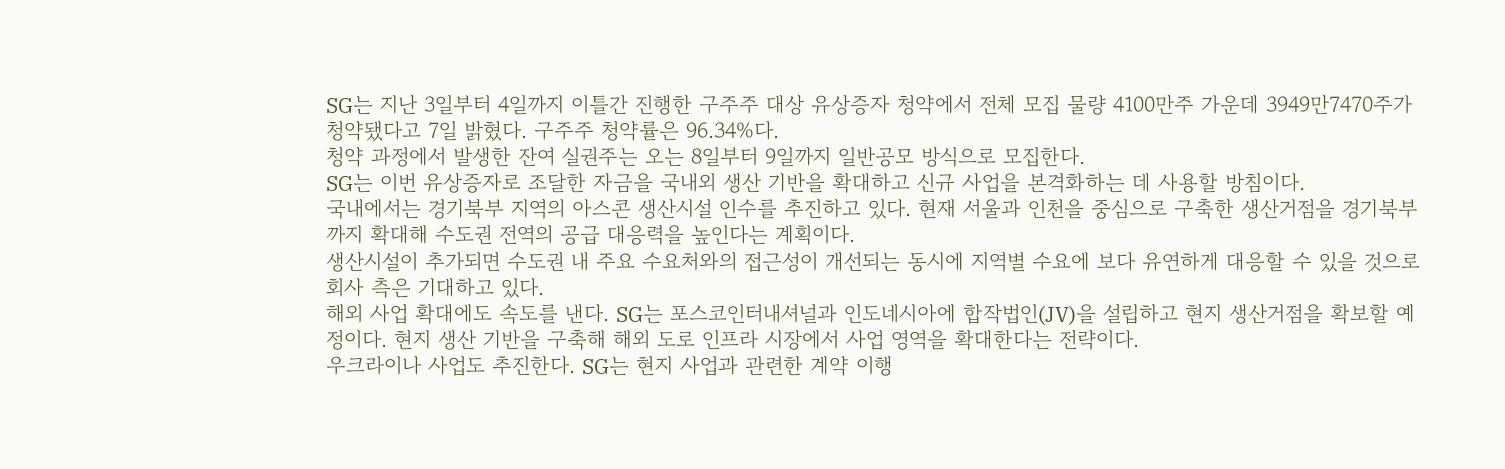SG는 지난 3일부터 4일까지 이틀간 진행한 구주주 대상 유상증자 청약에서 전체 모집 물량 4100만주 가운데 3949만7470주가 청약됐다고 7일 밝혔다. 구주주 청약률은 96.34%다.
청약 과정에서 발생한 잔여 실권주는 오는 8일부터 9일까지 일반공모 방식으로 모집한다.
SG는 이번 유상증자로 조달한 자금을 국내외 생산 기반을 확대하고 신규 사업을 본격화하는 데 사용할 방침이다.
국내에서는 경기북부 지역의 아스콘 생산시설 인수를 추진하고 있다. 현재 서울과 인천을 중심으로 구축한 생산거점을 경기북부까지 확대해 수도권 전역의 공급 대응력을 높인다는 계획이다.
생산시설이 추가되면 수도권 내 주요 수요처와의 접근성이 개선되는 동시에 지역별 수요에 보다 유연하게 대응할 수 있을 것으로 회사 측은 기대하고 있다.
해외 사업 확대에도 속도를 낸다. SG는 포스코인터내셔널과 인도네시아에 합작법인(JV)을 설립하고 현지 생산거점을 확보할 예정이다. 현지 생산 기반을 구축해 해외 도로 인프라 시장에서 사업 영역을 확대한다는 전략이다.
우크라이나 사업도 추진한다. SG는 현지 사업과 관련한 계약 이행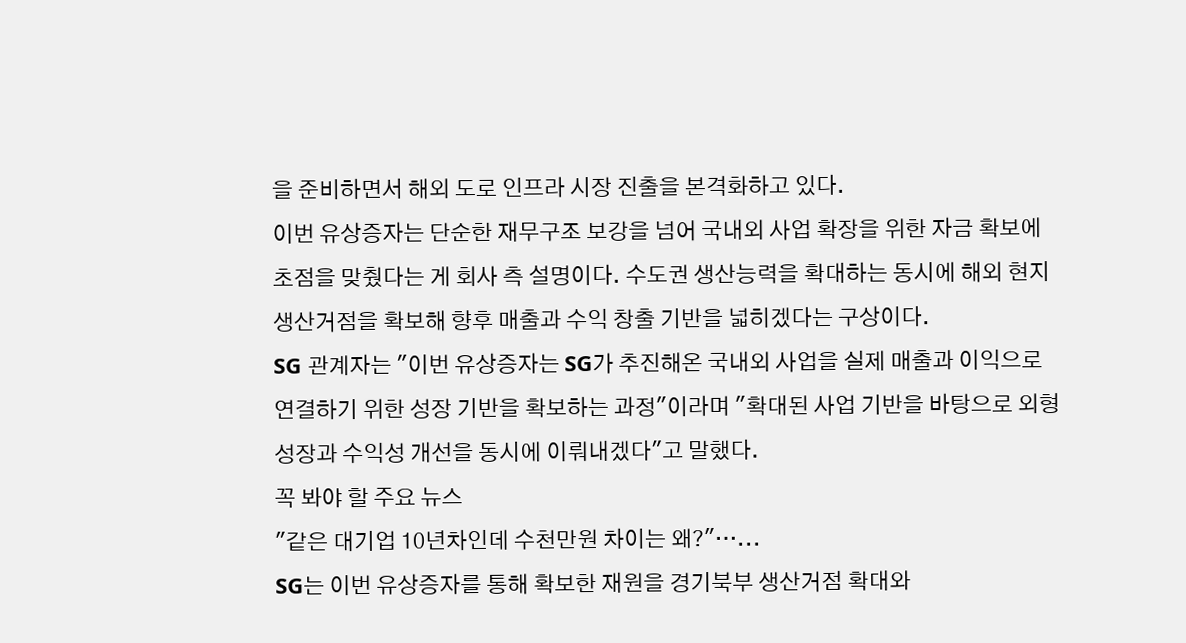을 준비하면서 해외 도로 인프라 시장 진출을 본격화하고 있다.
이번 유상증자는 단순한 재무구조 보강을 넘어 국내외 사업 확장을 위한 자금 확보에 초점을 맞췄다는 게 회사 측 설명이다. 수도권 생산능력을 확대하는 동시에 해외 현지 생산거점을 확보해 향후 매출과 수익 창출 기반을 넓히겠다는 구상이다.
SG 관계자는 "이번 유상증자는 SG가 추진해온 국내외 사업을 실제 매출과 이익으로 연결하기 위한 성장 기반을 확보하는 과정"이라며 "확대된 사업 기반을 바탕으로 외형 성장과 수익성 개선을 동시에 이뤄내겠다"고 말했다.
꼭 봐야 할 주요 뉴스
"같은 대기업 10년차인데 수천만원 차이는 왜?"…...
SG는 이번 유상증자를 통해 확보한 재원을 경기북부 생산거점 확대와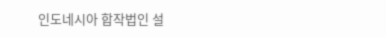인도네시아 합작법인 설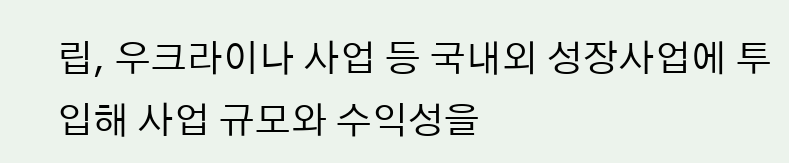립, 우크라이나 사업 등 국내외 성장사업에 투입해 사업 규모와 수익성을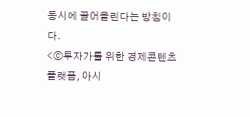동시에 끌어올린다는 방침이다.
<ⓒ투자가를 위한 경제콘텐츠 플랫폼, 아시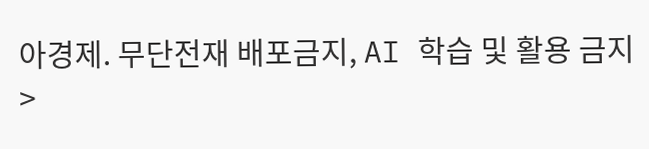아경제. 무단전재 배포금지, AI 학습 및 활용 금지>